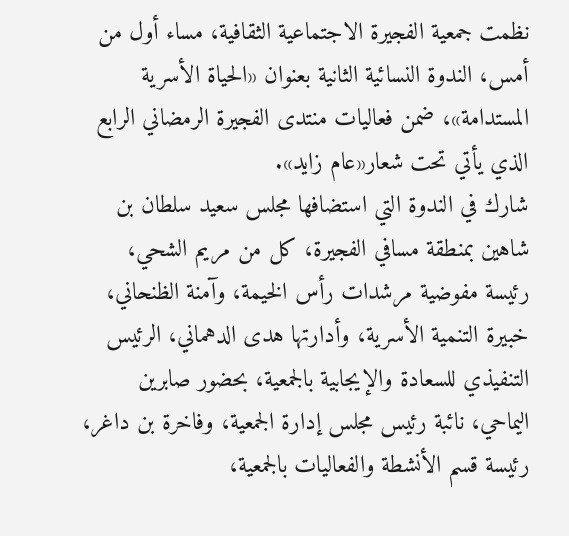نظمت جمعية الفجيرة الاجتماعية الثقافية، مساء أول من أمس، الندوة النسائية الثانية بعنوان «الحياة الأسرية المستدامة»، ضمن فعاليات منتدى الفجيرة الرمضاني الرابع الذي يأتي تحت شعار«عام زايد».
شارك في الندوة التي استضافها مجلس سعيد سلطان بن شاهين بمنطقة مسافي الفجيرة، كل من مريم الشحي، رئيسة مفوضية مرشدات رأس الخيمة، وآمنة الظنحاني، خبيرة التنمية الأسرية، وأدارتها هدى الدهماني، الرئيس التنفيذي للسعادة والإيجابية بالجمعية، بحضور صابرين اليماحي، نائبة رئيس مجلس إدارة الجمعية، وفاخرة بن داغر، رئيسة قسم الأنشطة والفعاليات بالجمعية،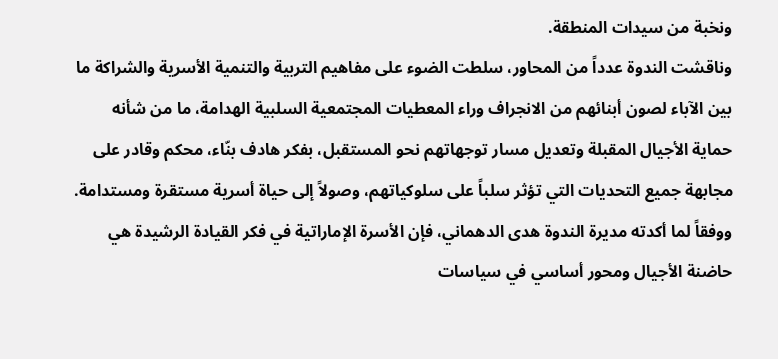ونخبة من سيدات المنطقة.
وناقشت الندوة عدداً من المحاور، سلطت الضوء على مفاهيم التربية والتنمية الأسرية والشراكة ما بين الآباء لصون أبنائهم من الانجراف وراء المعطيات المجتمعية السلبية الهدامة، ما من شأنه حماية الأجيال المقبلة وتعديل مسار توجهاتهم نحو المستقبل، بفكر هادف بنّاء، محكم وقادر على مجابهة جميع التحديات التي تؤثر سلباً على سلوكياتهم، وصولاً إلى حياة أسرية مستقرة ومستدامة.
ووفقاً لما أكدته مديرة الندوة هدى الدهماني، فإن الأسرة الإماراتية في فكر القيادة الرشيدة هي حاضنة الأجيال ومحور أساسي في سياسات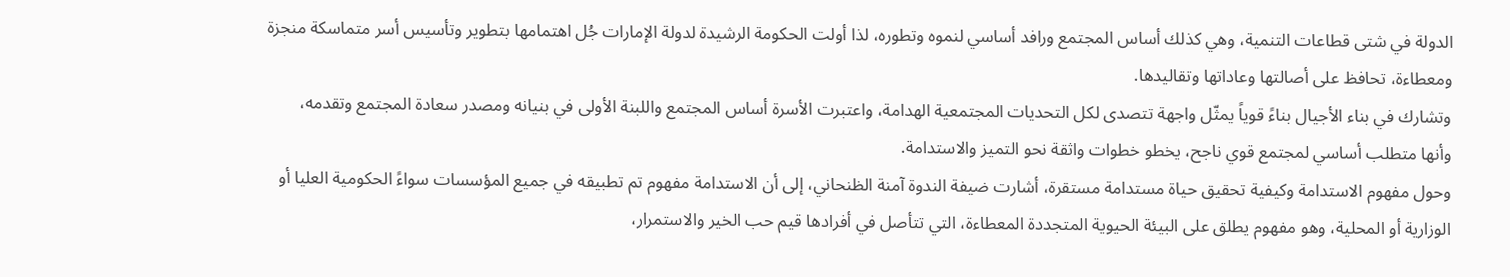الدولة في شتى قطاعات التنمية، وهي كذلك أساس المجتمع ورافد أساسي لنموه وتطوره، لذا أولت الحكومة الرشيدة لدولة الإمارات جُل اهتمامها بتطوير وتأسيس أسر متماسكة منجزة ومعطاءة، تحافظ على أصالتها وعاداتها وتقاليدها.
وتشارك في بناء الأجيال بناءً قوياً يمثّل واجهة تتصدى لكل التحديات المجتمعية الهدامة، واعتبرت الأسرة أساس المجتمع واللبنة الأولى في بنيانه ومصدر سعادة المجتمع وتقدمه، وأنها متطلب أساسي لمجتمع قوي ناجح، يخطو خطوات واثقة نحو التميز والاستدامة.
وحول مفهوم الاستدامة وكيفية تحقيق حياة مستدامة مستقرة، أشارت ضيفة الندوة آمنة الظنحاني، إلى أن الاستدامة مفهوم تم تطبيقه في جميع المؤسسات سواءً الحكومية العليا أو الوزارية أو المحلية، وهو مفهوم يطلق على البيئة الحيوية المتجددة المعطاءة، التي تتأصل في أفرادها قيم حب الخير والاستمرار،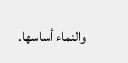والنماء أساسها.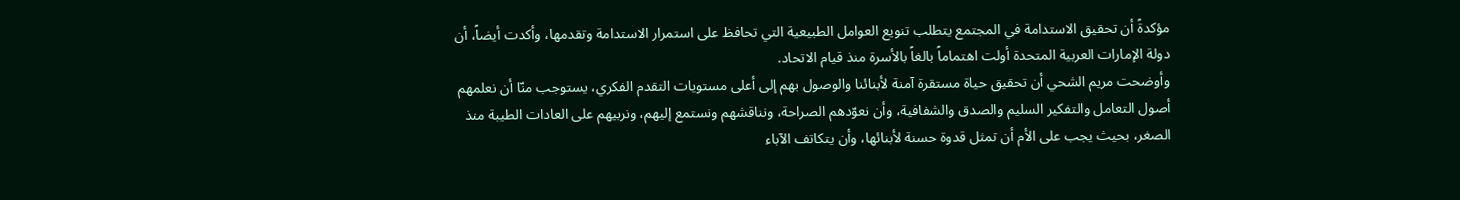مؤكدةً أن تحقيق الاستدامة في المجتمع يتطلب تنويع العوامل الطبيعية التي تحافظ على استمرار الاستدامة وتقدمها، وأكدت أيضاً، أن دولة الإمارات العربية المتحدة أولت اهتماماً بالغاً بالأسرة منذ قيام الاتحاد.
وأوضحت مريم الشحي أن تحقيق حياة مستقرة آمنة لأبنائنا والوصول بهم إلى أعلى مستويات التقدم الفكري، يستوجب منّا أن نعلمهم أصول التعامل والتفكير السليم والصدق والشفافية، وأن نعوّدهم الصراحة، ونناقشهم ونستمع إليهم، ونربيهم على العادات الطيبة منذ الصغر، بحيث يجب على الأم أن تمثل قدوة حسنة لأبنائها، وأن يتكاتف الآباء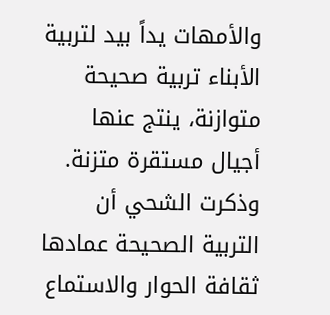والأمهات يداً بيد لتربية الأبناء تربية صحيحة متوازنة، ينتج عنها أجيال مستقرة متزنة.
وذكرت الشحي أن التربية الصحيحة عمادها ثقافة الحوار والاستماع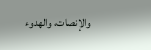والإنصات، والهدوء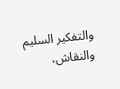والتفكير السليم والنقاش،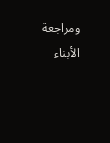ومراجعة الأبناء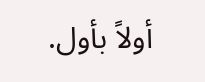أولاً بأول.